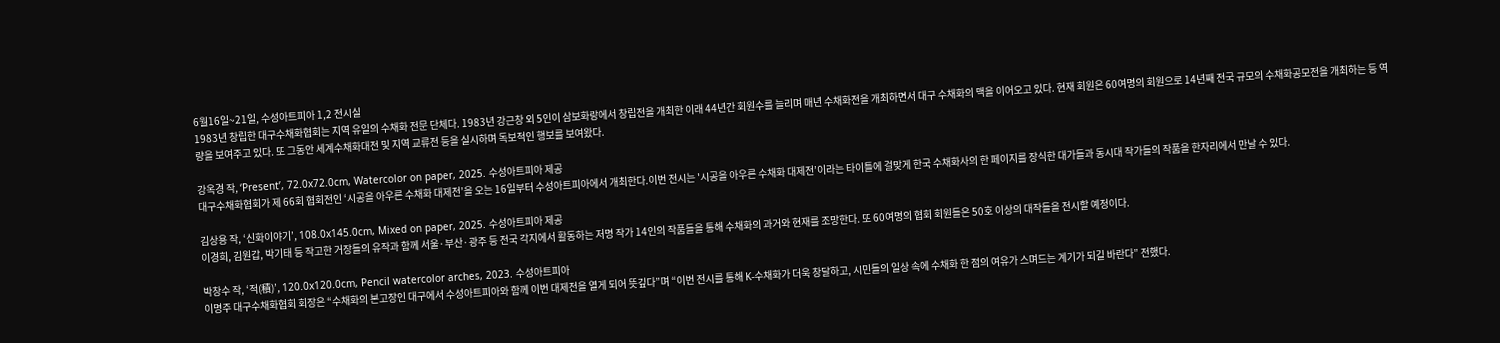6월16일~21일, 수성아트피아 1,2 전시실
1983년 창립한 대구수채화협회는 지역 유일의 수채화 전문 단체다. 1983년 강근창 외 5인이 삼보화랑에서 창립전을 개최한 이래 44년간 회원수를 늘리며 매년 수채화전을 개최하면서 대구 수채화의 맥을 이어오고 있다. 현재 회원은 60여명의 회원으로 14년째 전국 규모의 수채화공모전을 개최하는 등 역량을 보여주고 있다. 또 그동안 세계수채화대전 및 지역 교류전 등을 실시하며 독보적인 행보를 보여왔다.

강옥경 작, ‘Present’, 72.0x72.0cm, Watercolor on paper, 2025. 수성아트피아 제공
대구수채화협회가 제 66회 협회전인 ‘시공을 아우른 수채화 대제전’을 오는 16일부터 수성아트피아에서 개최한다.이번 전시는 '시공을 아우른 수채화 대제전’이라는 타이틀에 걸맞게 한국 수채화사의 한 페이지를 장식한 대가들과 동시대 작가들의 작품을 한자리에서 만날 수 있다.

김상용 작, ‘신화이야기’, 108.0x145.0cm, Mixed on paper, 2025. 수성아트피아 제공
이경희, 김원갑, 박기태 등 작고한 거장들의 유작과 함께 서울·부산·광주 등 전국 각지에서 활동하는 저명 작가 14인의 작품들을 통해 수채화의 과거와 현재를 조망한다. 또 60여명의 협회 회원들은 50호 이상의 대작들을 전시할 예정이다.

박창수 작, ‘적(積)’, 120.0x120.0cm, Pencil watercolor arches, 2023. 수성아트피아
이명주 대구수채화협회 회장은 “수채화의 본고장인 대구에서 수성아트피아와 함께 이번 대제전을 열게 되어 뜻깊다”며 “이번 전시를 통해 K-수채화가 더욱 창달하고, 시민들의 일상 속에 수채화 한 점의 여유가 스며드는 계기가 되길 바란다” 전했다.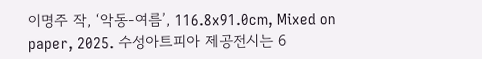이명주 작, ‘악동-여름’, 116.8x91.0cm, Mixed on paper, 2025. 수성아트피아 제공전시는 6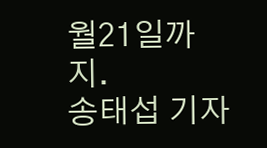월21일까지.
송태섭 기자